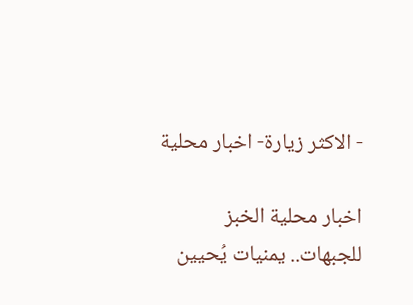- الاكثر زيارة- اخبار محلية

اخبار محلية الخبز للجبهات.. يمنيات يُحيين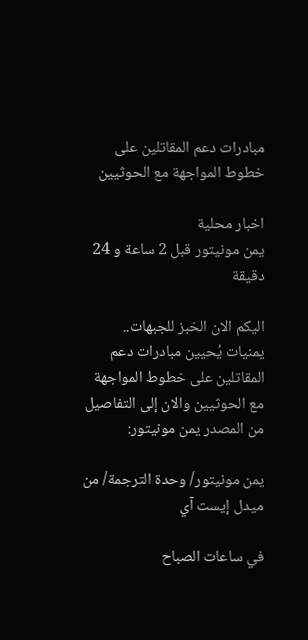مبادرات دعم المقاتلين على خطوط المواجهة مع الحوثيين

اخبار محلية
يمن مونيتور قبل 2 ساعة و 24 دقيقة

اليكم الان الخبز للجبهات.. يمنيات يُحيين مبادرات دعم المقاتلين على خطوط المواجهة مع الحوثيين والان إلى التفاصيل من المصدر يمن مونيتور:

يمن مونيتور/ وحدة الترجمة/ من ميدل إيست آي

في ساعات الصباح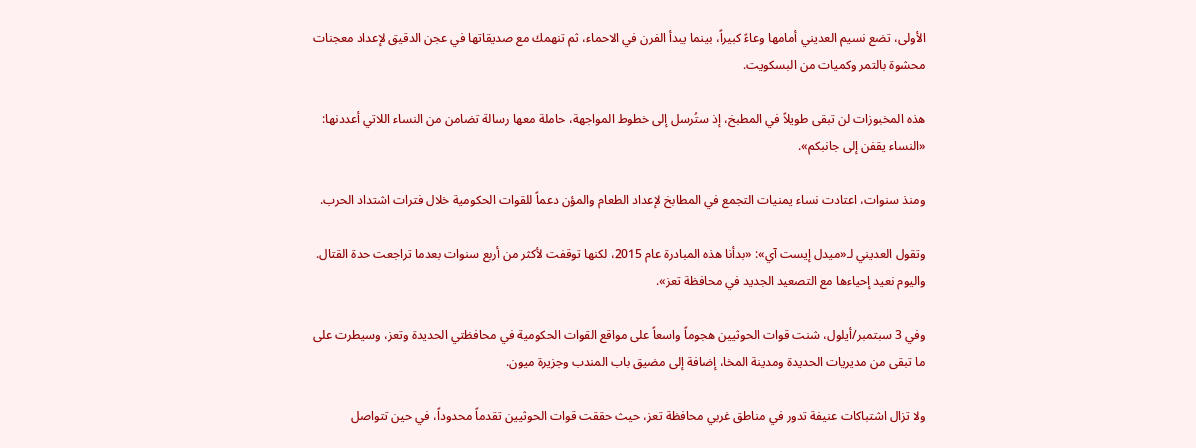الأولى، تضع نسيم العديني أمامها وعاءً كبيراً، بينما يبدأ الفرن في الاحماء، ثم تنهمك مع صديقاتها في عجن الدقيق لإعداد معجنات محشوة بالتمر وكميات من البسكويت.

هذه المخبوزات لن تبقى طويلاً في المطبخ، إذ ستُرسل إلى خطوط المواجهة، حاملة معها رسالة تضامن من النساء اللاتي أعددنها: «النساء يقفن إلى جانبكم».

ومنذ سنوات، اعتادت نساء يمنيات التجمع في المطابخ لإعداد الطعام والمؤن دعماً للقوات الحكومية خلال فترات اشتداد الحرب.

وتقول العديني لـ«ميدل إيست آي»: «بدأنا هذه المبادرة عام 2015، لكنها توقفت لأكثر من أربع سنوات بعدما تراجعت حدة القتال. واليوم نعيد إحياءها مع التصعيد الجديد في محافظة تعز».

وفي 3 سبتمبر/أيلول، شنت قوات الحوثيين هجوماً واسعاً على مواقع القوات الحكومية في محافظتي الحديدة وتعز، وسيطرت على ما تبقى من مديريات الحديدة ومدينة المخا، إضافة إلى مضيق باب المندب وجزيرة ميون.

ولا تزال اشتباكات عنيفة تدور في مناطق غربي محافظة تعز، حيث حققت قوات الحوثيين تقدماً محدوداً، في حين تتواصل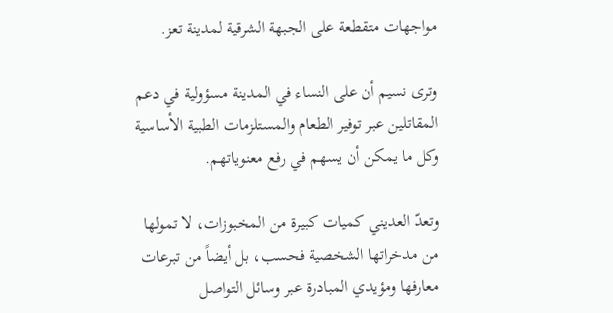مواجهات متقطعة على الجبهة الشرقية لمدينة تعز.

وترى نسيم أن على النساء في المدينة مسؤولية في دعم المقاتلين عبر توفير الطعام والمستلزمات الطبية الأساسية وكل ما يمكن أن يسهم في رفع معنوياتهم.

وتعدّ العديني كميات كبيرة من المخبوزات، لا تمولها من مدخراتها الشخصية فحسب، بل أيضاً من تبرعات معارفها ومؤيدي المبادرة عبر وسائل التواصل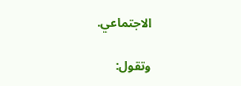الاجتماعي.

وتقول: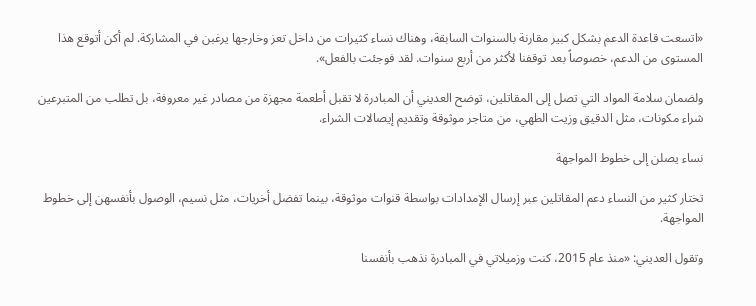«اتسعت قاعدة الدعم بشكل كبير مقارنة بالسنوات السابقة، وهناك نساء كثيرات من داخل تعز وخارجها يرغبن في المشاركة. لم أكن أتوقع هذا المستوى من الدعم، خصوصاً بعد توقفنا لأكثر من أربع سنوات. لقد فوجئت بالفعل».

ولضمان سلامة المواد التي تصل إلى المقاتلين، توضح العديني أن المبادرة لا تقبل أطعمة مجهزة من مصادر غير معروفة، بل تطلب من المتبرعين شراء مكونات، مثل الدقيق وزيت الطهي، من متاجر موثوقة وتقديم إيصالات الشراء.

نساء يصلن إلى خطوط المواجهة

تختار كثير من النساء دعم المقاتلين عبر إرسال الإمدادات بواسطة قنوات موثوقة، بينما تفضل أخريات، مثل نسيم، الوصول بأنفسهن إلى خطوط المواجهة.

وتقول العديني: «منذ عام 2015، كنت وزميلاتي في المبادرة نذهب بأنفسنا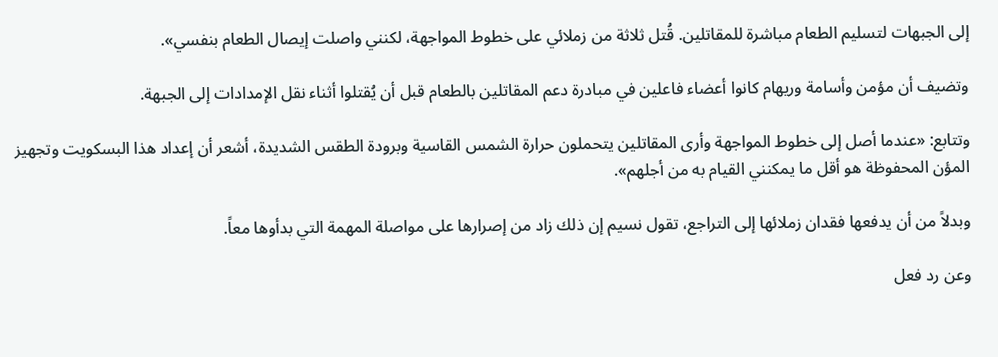إلى الجبهات لتسليم الطعام مباشرة للمقاتلين. قُتل ثلاثة من زملائي على خطوط المواجهة، لكنني واصلت إيصال الطعام بنفسي».

وتضيف أن مؤمن وأسامة وريهام كانوا أعضاء فاعلين في مبادرة دعم المقاتلين بالطعام قبل أن يُقتلوا أثناء نقل الإمدادات إلى الجبهة.

وتتابع: «عندما أصل إلى خطوط المواجهة وأرى المقاتلين يتحملون حرارة الشمس القاسية وبرودة الطقس الشديدة، أشعر أن إعداد هذا البسكويت وتجهيز المؤن المحفوظة هو أقل ما يمكنني القيام به من أجلهم».

وبدلاً من أن يدفعها فقدان زملائها إلى التراجع، تقول نسيم إن ذلك زاد من إصرارها على مواصلة المهمة التي بدأوها معاً.

وعن رد فعل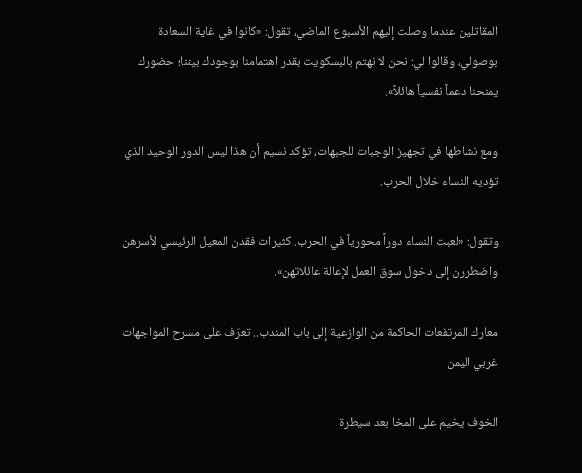المقاتلين عندما وصلت إليهم الأسبوع الماضي، تقول: «كانوا في غاية السعادة بوصولي، وقالوا لي: نحن لا نهتم بالبسكويت بقدر اهتمامنا بوجودك بيننا؛ حضورك يمنحنا دعماً نفسياً هائلاً».

ومع نشاطها في تجهيز الوجبات للجبهات، تؤكد نسيم أن هذا ليس الدور الوحيد الذي تؤديه النساء خلال الحرب.

وتقول: «لعبت النساء دوراً محورياً في الحرب. كثيرات فقدن المعيل الرئيسي لأسرهن واضطررن إلى دخول سوق العمل لإعالة عائلاتهن».

معارك المرتفعات الحاكمة من الوازعية إلى باب المندب.. تعرّف على مسرح المواجهات غربي اليمن

الخوف يخيم على المخا بعد سيطرة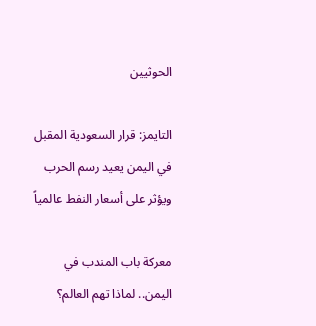الحوثيين

التايمز: قرار السعودية المقبل في اليمن يعيد رسم الحرب ويؤثر على أسعار النفط عالمياً

معركة باب المندب في اليمن.. لماذا تهم العالم؟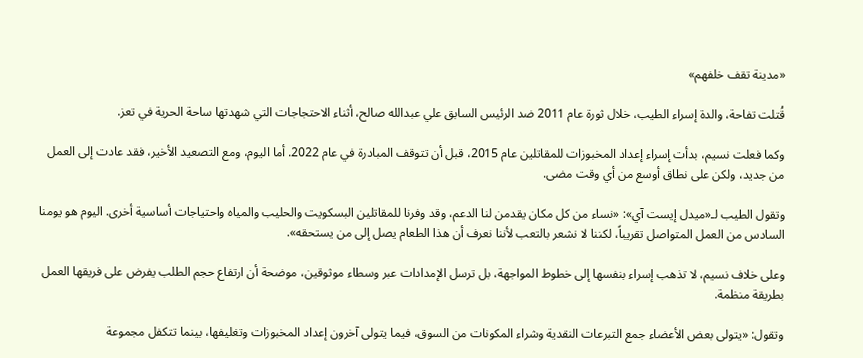«مدينة تقف خلفهم»

قُتلت تفاحة، والدة إسراء الطيب، خلال ثورة عام 2011 ضد الرئيس السابق علي عبدالله صالح، أثناء الاحتجاجات التي شهدتها ساحة الحرية في تعز.

وكما فعلت نسيم، بدأت إسراء إعداد المخبوزات للمقاتلين عام 2015، قبل أن تتوقف المبادرة في عام 2022. أما اليوم، ومع التصعيد الأخير، فقد عادت إلى العمل من جديد، ولكن على نطاق أوسع من أي وقت مضى.

وتقول الطيب لـ«ميدل إيست آي»: «نساء من كل مكان يقدمن لنا الدعم، وقد وفرنا للمقاتلين البسكويت والحليب والمياه واحتياجات أساسية أخرى. اليوم هو يومنا السادس من العمل المتواصل تقريباً، لكننا لا نشعر بالتعب لأننا نعرف أن هذا الطعام يصل إلى من يستحقه».

وعلى خلاف نسيم، لا تذهب إسراء بنفسها إلى خطوط المواجهة، بل ترسل الإمدادات عبر وسطاء موثوقين، موضحة أن ارتفاع حجم الطلب يفرض على فريقها العمل بطريقة منظمة.

وتقول: «يتولى بعض الأعضاء جمع التبرعات النقدية وشراء المكونات من السوق، فيما يتولى آخرون إعداد المخبوزات وتغليفها، بينما تتكفل مجموعة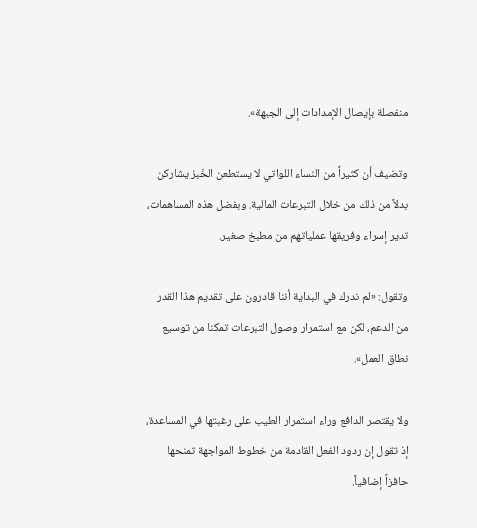منفصلة بإيصال الإمدادات إلى الجبهة».

وتضيف أن كثيراً من النساء اللواتي لا يستطعن الخَبز يشاركن بدلاً من ذلك من خلال التبرعات المالية. وبفضل هذه المساهمات، تدير إسراء وفريقها عملياتهم من مطبخ صغير.

وتقول: «لم ندرك في البداية أننا قادرون على تقديم هذا القدر من الدعم، لكن مع استمرار وصول التبرعات تمكنا من توسيع نطاق العمل».

ولا يقتصر الدافع وراء استمرار الطيب على رغبتها في المساعدة، إذ تقول إن ردود الفعل القادمة من خطوط المواجهة تمنحها حافزاً إضافياً.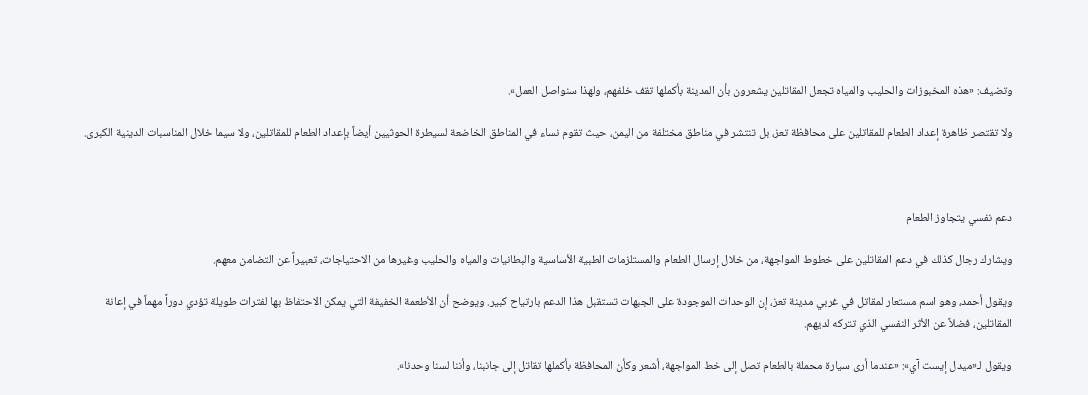وتضيف: «هذه المخبوزات والحليب والمياه تجعل المقاتلين يشعرون بأن المدينة بأكملها تقف خلفهم، ولهذا سنواصل العمل».

ولا تقتصر ظاهرة إعداد الطعام للمقاتلين على محافظة تعز، بل تنتشر في مناطق مختلفة من اليمن، حيث تقوم نساء في المناطق الخاضعة لسيطرة الحوثيين أيضاً بإعداد الطعام للمقاتلين، ولا سيما خلال المناسبات الدينية الكبرى.



دعم نفسي يتجاوز الطعام

ويشارك رجال كذلك في دعم المقاتلين على خطوط المواجهة، من خلال إرسال الطعام والمستلزمات الطبية الأساسية والبطانيات والمياه والحليب وغيرها من الاحتياجات، تعبيراً عن التضامن معهم.

ويقول أحمد، وهو اسم مستعار لمقاتل في غربي مدينة تعز، إن الوحدات الموجودة على الجبهات تستقبل هذا الدعم بارتياح كبير. ويوضح أن الأطعمة الخفيفة التي يمكن الاحتفاظ بها لفترات طويلة تؤدي دوراً مهماً في إعانة المقاتلين، فضلاً عن الأثر النفسي الذي تتركه لديهم.

ويقول لـ«ميدل إيست آي»: «عندما أرى سيارة محملة بالطعام تصل إلى خط المواجهة، أشعر وكأن المحافظة بأكملها تقاتل إلى جانبنا، وأننا لسنا وحدنا».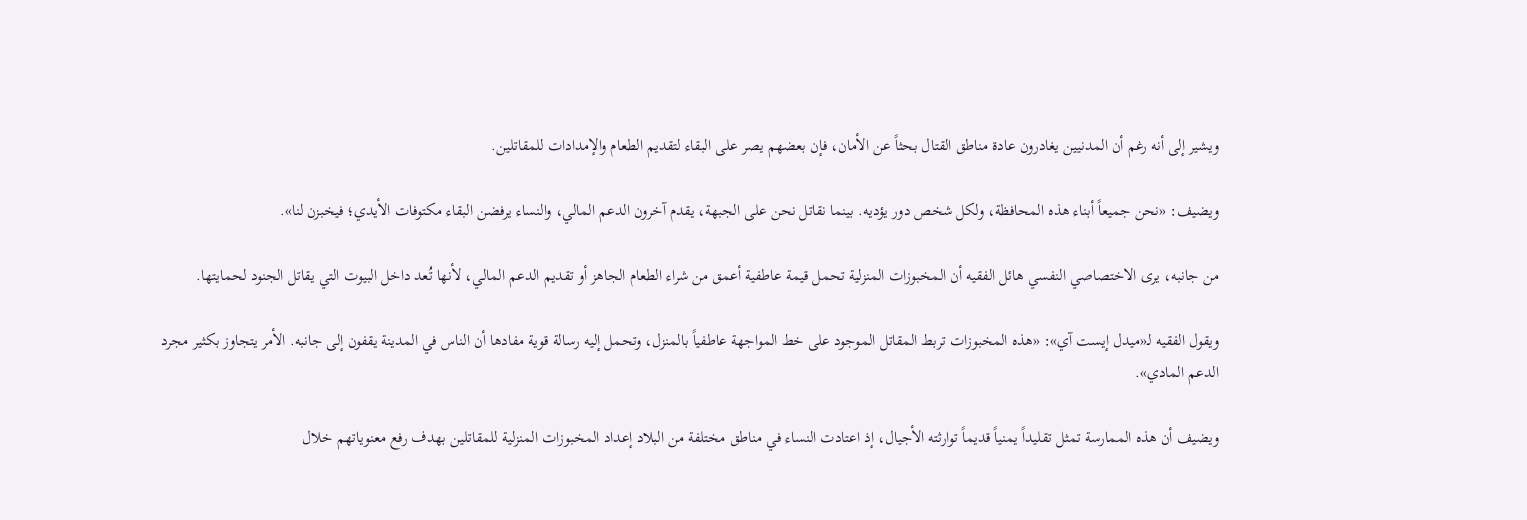ويشير إلى أنه رغم أن المدنيين يغادرون عادة مناطق القتال بحثاً عن الأمان، فإن بعضهم يصر على البقاء لتقديم الطعام والإمدادات للمقاتلين.

ويضيف: «نحن جميعاً أبناء هذه المحافظة، ولكل شخص دور يؤديه. بينما نقاتل نحن على الجبهة، يقدم آخرون الدعم المالي، والنساء يرفضن البقاء مكتوفات الأيدي؛ فيخبزن لنا».

من جانبه، يرى الاختصاصي النفسي هائل الفقيه أن المخبوزات المنزلية تحمل قيمة عاطفية أعمق من شراء الطعام الجاهز أو تقديم الدعم المالي، لأنها تُعد داخل البيوت التي يقاتل الجنود لحمايتها.

ويقول الفقيه لـ«ميدل إيست آي»: «هذه المخبوزات تربط المقاتل الموجود على خط المواجهة عاطفياً بالمنزل، وتحمل إليه رسالة قوية مفادها أن الناس في المدينة يقفون إلى جانبه. الأمر يتجاوز بكثير مجرد الدعم المادي».

ويضيف أن هذه الممارسة تمثل تقليداً يمنياً قديماً توارثته الأجيال، إذ اعتادت النساء في مناطق مختلفة من البلاد إعداد المخبوزات المنزلية للمقاتلين بهدف رفع معنوياتهم خلال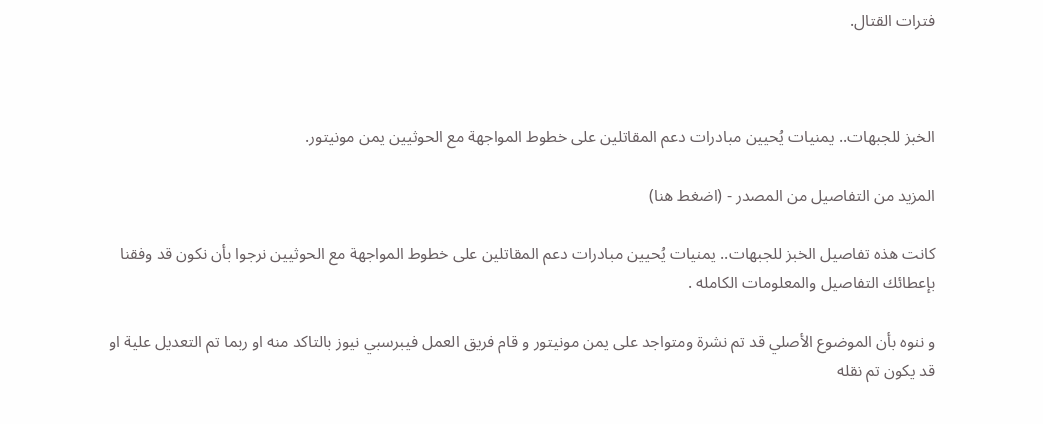فترات القتال.



الخبز للجبهات.. يمنيات يُحيين مبادرات دعم المقاتلين على خطوط المواجهة مع الحوثيين يمن مونيتور.

المزيد من التفاصيل من المصدر - (اضغط هنا)

كانت هذه تفاصيل الخبز للجبهات.. يمنيات يُحيين مبادرات دعم المقاتلين على خطوط المواجهة مع الحوثيين نرجوا بأن نكون قد وفقنا بإعطائك التفاصيل والمعلومات الكامله .

و ننوه بأن الموضوع الأصلي قد تم نشرة ومتواجد على يمن مونيتور و قام فريق العمل فيبرسبي نيوز بالتاكد منه او ربما تم التعديل علية او قد يكون تم نقله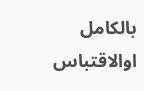بالكامل اوالاقتباس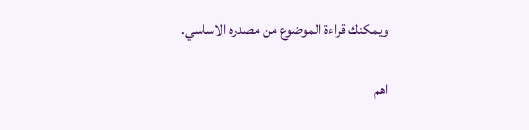ويمكنك قراءة الموضوع من مصدره الاساسي.

اهم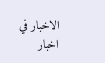الاخبار في اخبار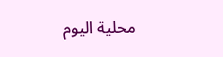محلية اليوم